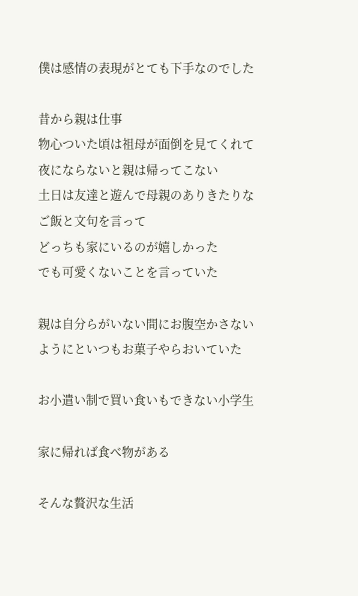僕は感情の表現がとても下手なのでした

昔から親は仕事
物心ついた頃は祖母が面倒を見てくれて
夜にならないと親は帰ってこない
土日は友達と遊んで母親のありきたりなご飯と文句を言って
どっちも家にいるのが嬉しかった
でも可愛くないことを言っていた

親は自分らがいない間にお腹空かさないようにといつもお菓子やらおいていた

お小遣い制で買い食いもできない小学生

家に帰れば食べ物がある

そんな贅沢な生活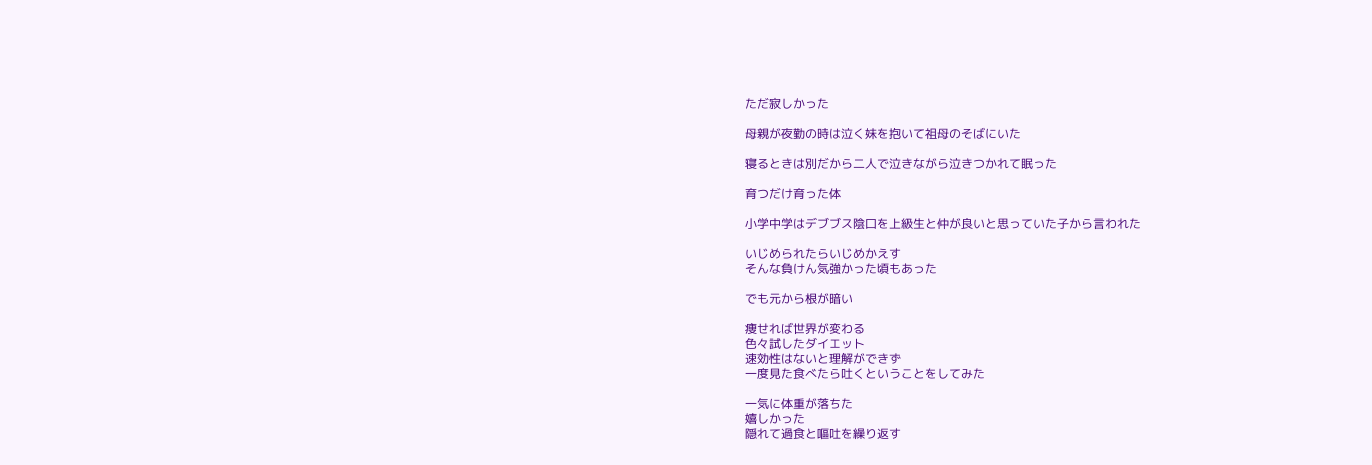ただ寂しかった

母親が夜勤の時は泣く妹を抱いて祖母のそばにいた

寝るときは別だから二人で泣きながら泣きつかれて眠った

育つだけ育った体

小学中学はデブブス陰口を上級生と仲が良いと思っていた子から言われた

いじめられたらいじめかえす
そんな負けん気強かった頃もあった

でも元から根が暗い

痩せれば世界が変わる
色々試したダイエット
速効性はないと理解ができず
一度見た食べたら吐くということをしてみた

一気に体重が落ちた
嬉しかった
隠れて過食と嘔吐を繰り返す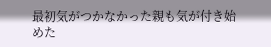最初気がつかなかった親も気が付き始めた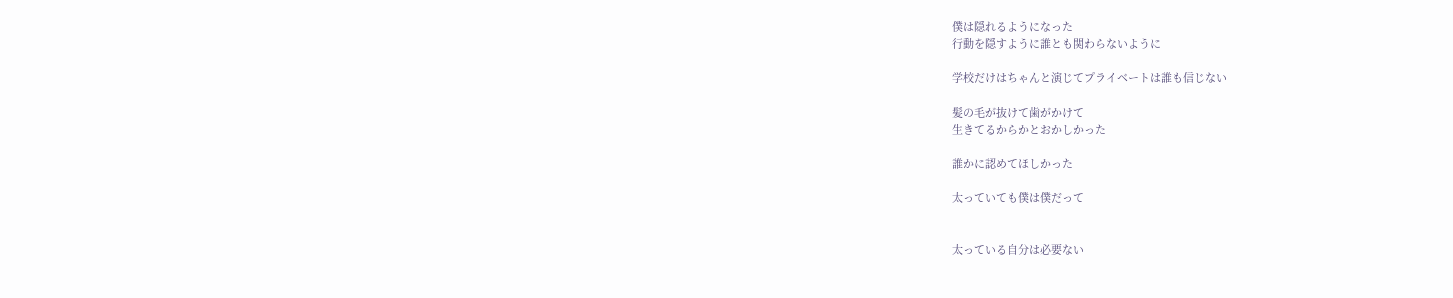僕は隠れるようになった
行動を隠すように誰とも関わらないように

学校だけはちゃんと演じてプライベートは誰も信じない

髪の毛が抜けて歯がかけて
生きてるからかとおかしかった

誰かに認めてほしかった

太っていても僕は僕だって


太っている自分は必要ない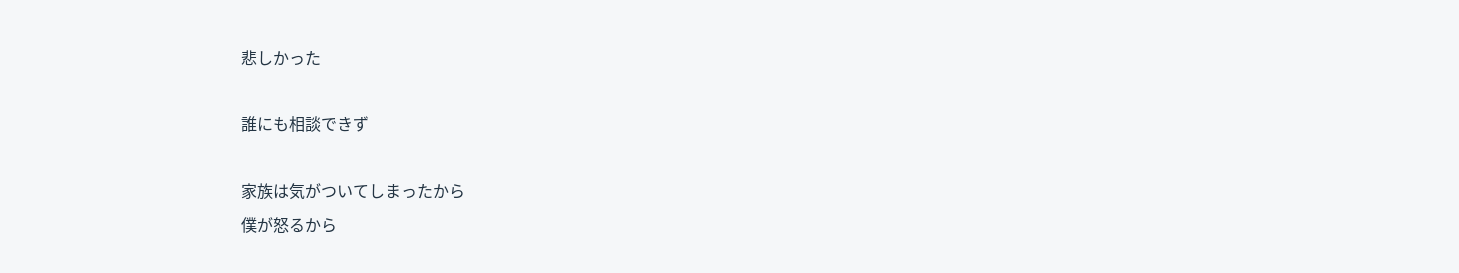悲しかった

誰にも相談できず

家族は気がついてしまったから
僕が怒るから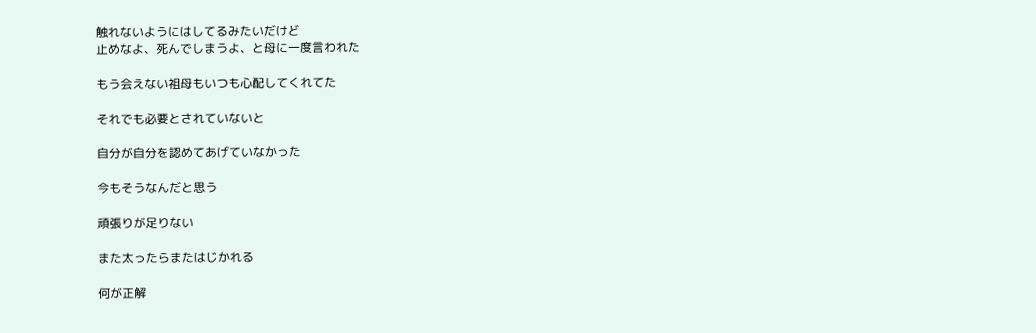触れないようにはしてるみたいだけど
止めなよ、死んでしまうよ、と母に一度言われた

もう会えない祖母もいつも心配してくれてた

それでも必要とされていないと

自分が自分を認めてあげていなかった

今もそうなんだと思う

頑張りが足りない

また太ったらまたはじかれる

何が正解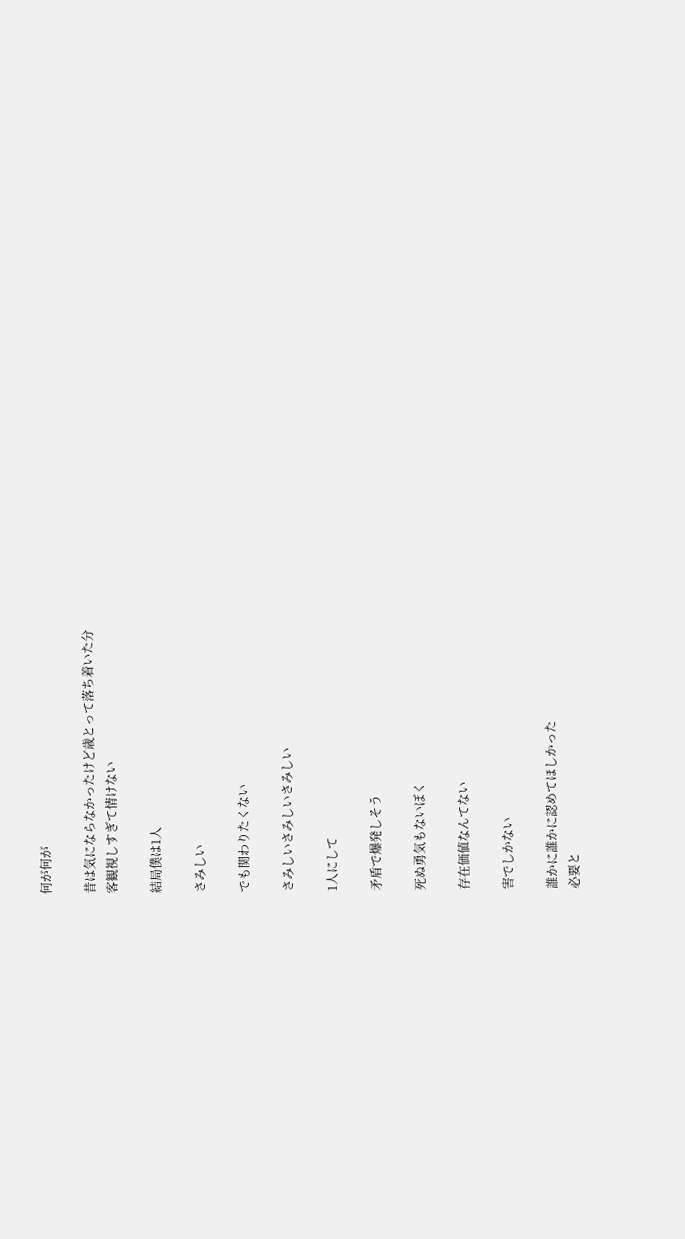何が何が

昔は気にならなかったけど歳とって落ち着いた分
客観視しすぎて情けない

結局僕は1人

さみしい

でも関わりたくない

さみしいさみしいさみしい

1人にして

矛盾で爆発しそう

死ぬ勇気もないぼく

存在価値なんてない

害でしかない

誰かに誰かに認めてほしかった
必要と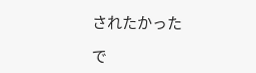されたかった

で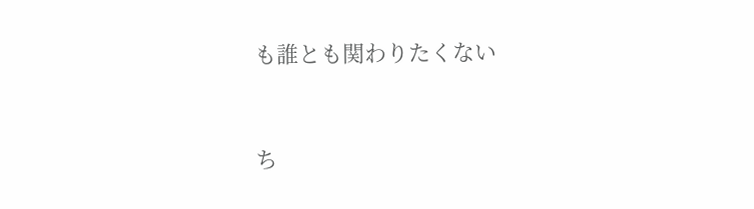も誰とも関わりたくない


ち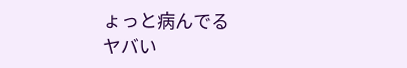ょっと病んでる
ヤバい